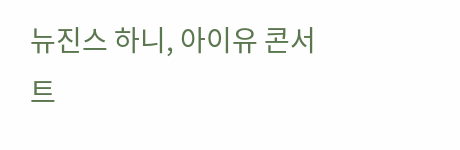뉴진스 하니, 아이유 콘서트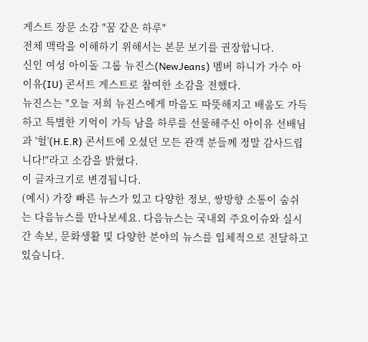게스트 장문 소감 "꿈 같은 하루"
전체 맥락을 이해하기 위해서는 본문 보기를 권장합니다.
신인 여성 아이돌 그룹 뉴진스(NewJeans) 멤버 하니가 가수 아이유(IU) 콘서트 게스트로 참여한 소감을 전했다.
뉴진스는 "오늘 저희 뉴진스에게 마음도 따뜻해지고 배움도 가득하고 특별한 기억이 가득 남을 하루를 선물해주신 아이유 선배님과 '헐'(H.E.R) 콘서트에 오셨던 모든 관객 분들께 정말 감사드립니다!"라고 소감을 밝혔다.
이 글자크기로 변경됩니다.
(예시) 가장 빠른 뉴스가 있고 다양한 정보, 쌍방향 소통이 숨쉬는 다음뉴스를 만나보세요. 다음뉴스는 국내외 주요이슈와 실시간 속보, 문화생활 및 다양한 분야의 뉴스를 입체적으로 전달하고 있습니다.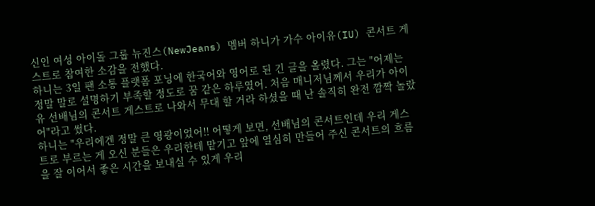신인 여성 아이돌 그룹 뉴진스(NewJeans) 멤버 하니가 가수 아이유(IU) 콘서트 게스트로 참여한 소감을 전했다.
하니는 3일 팬 소통 플랫폼 포닝에 한국어와 영어로 된 긴 글을 올렸다. 그는 "어제는 정말 말로 설명하기 부족할 정도로 꿈 같은 하루였어. 처음 매니저님께서 우리가 아이유 선배님의 콘서트 게스트로 나와서 무대 할 거라 하셨을 때 난 솔직히 완전 깜짝 놀랐어"라고 썼다.
하니는 "우리에겐 정말 큰 영광이었어!! 어떻게 보면, 선배님의 콘서트인데 우리 게스트로 부르는 게 오신 분들은 우리한테 맡기고 앞에 열심히 만들어 주신 콘서트의 흐름을 잘 이어서 좋은 시간을 보내실 수 있게 우리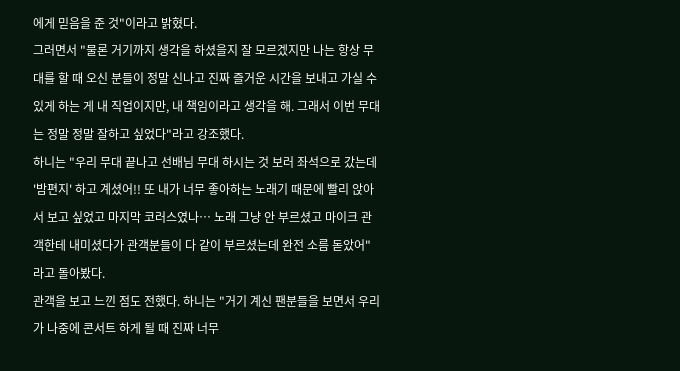에게 믿음을 준 것"이라고 밝혔다.
그러면서 "물론 거기까지 생각을 하셨을지 잘 모르겠지만 나는 항상 무대를 할 때 오신 분들이 정말 신나고 진짜 즐거운 시간을 보내고 가실 수 있게 하는 게 내 직업이지만, 내 책임이라고 생각을 해. 그래서 이번 무대는 정말 정말 잘하고 싶었다"라고 강조했다.
하니는 "우리 무대 끝나고 선배님 무대 하시는 것 보러 좌석으로 갔는데 '밤편지' 하고 계셨어!! 또 내가 너무 좋아하는 노래기 때문에 빨리 앉아서 보고 싶었고 마지막 코러스였나… 노래 그냥 안 부르셨고 마이크 관객한테 내미셨다가 관객분들이 다 같이 부르셨는데 완전 소름 돋았어"라고 돌아봤다.
관객을 보고 느낀 점도 전했다. 하니는 "거기 계신 팬분들을 보면서 우리가 나중에 콘서트 하게 될 때 진짜 너무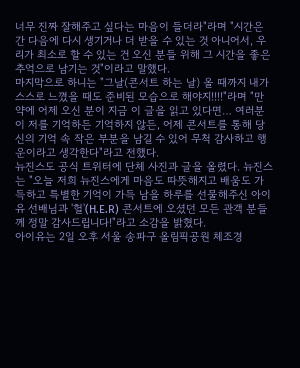너무 진짜 잘해주고 싶다는 마음이 들더라"라며 "시간은 간 다음에 다시 생기거나 더 받을 수 있는 것 아니어서, 우리가 최소로 할 수 있는 건 오신 분들 위해 그 시간을 좋은 추억으로 남기는 것"이라고 말했다.
마지막으로 하니는 "그날(콘서트 하는 날) 올 때까지 내가 스스로 느꼈을 때도 준비된 모습으로 해야지!!!!"라며 "만약에 어제 오신 분이 지금 이 글을 읽고 있다면… 여러분이 저를 기억하든 기억하지 않든, 어제 콘서트를 통해 당신의 기억 속 작은 부분을 남길 수 있어 무척 감사하고 행운이라고 생각한다"라고 전했다.
뉴진스도 공식 트위터에 단체 사진과 글을 올렸다. 뉴진스는 "오늘 저희 뉴진스에게 마음도 따뜻해지고 배움도 가득하고 특별한 기억이 가득 남을 하루를 선물해주신 아이유 선배님과 '헐'(H.E.R) 콘서트에 오셨던 모든 관객 분들께 정말 감사드립니다!"라고 소감을 밝혔다.
아이유는 2일 오후 서울 송파구 올림픽공원 체조경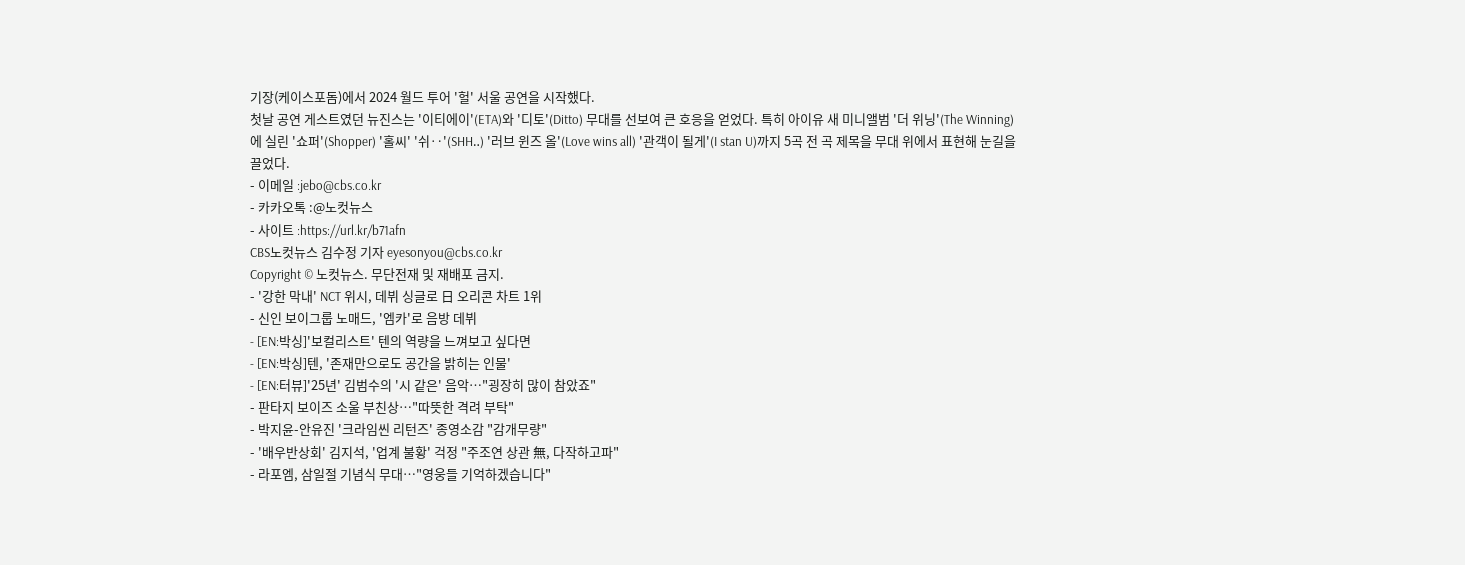기장(케이스포돔)에서 2024 월드 투어 '헐' 서울 공연을 시작했다.
첫날 공연 게스트였던 뉴진스는 '이티에이'(ETA)와 '디토'(Ditto) 무대를 선보여 큰 호응을 얻었다. 특히 아이유 새 미니앨범 '더 위닝'(The Winning)에 실린 '쇼퍼'(Shopper) '홀씨' '쉬‥'(SHH‥) '러브 윈즈 올'(Love wins all) '관객이 될게'(I stan U)까지 5곡 전 곡 제목을 무대 위에서 표현해 눈길을 끌었다.
- 이메일 :jebo@cbs.co.kr
- 카카오톡 :@노컷뉴스
- 사이트 :https://url.kr/b71afn
CBS노컷뉴스 김수정 기자 eyesonyou@cbs.co.kr
Copyright © 노컷뉴스. 무단전재 및 재배포 금지.
- '강한 막내' NCT 위시, 데뷔 싱글로 日 오리콘 차트 1위
- 신인 보이그룹 노매드, '엠카'로 음방 데뷔
- [EN:박싱]'보컬리스트' 텐의 역량을 느껴보고 싶다면
- [EN:박싱]텐, '존재만으로도 공간을 밝히는 인물'
- [EN:터뷰]'25년' 김범수의 '시 같은' 음악…"굉장히 많이 참았죠"
- 판타지 보이즈 소울 부친상…"따뜻한 격려 부탁"
- 박지윤-안유진 '크라임씬 리턴즈' 종영소감 "감개무량"
- '배우반상회' 김지석, '업계 불황' 걱정 "주조연 상관 無, 다작하고파"
- 라포엠, 삼일절 기념식 무대…"영웅들 기억하겠습니다"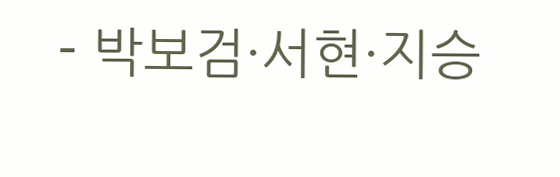- 박보검·서현·지승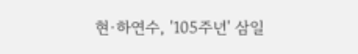현·하연수, '105주년' 삼일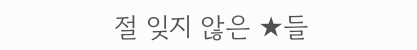절 잊지 않은 ★들